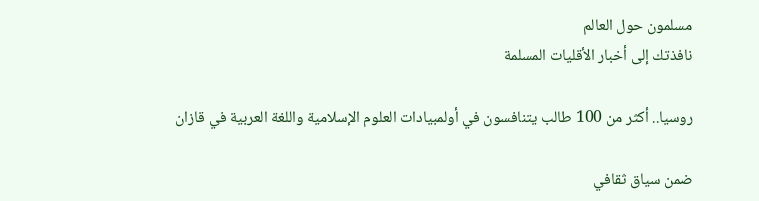مسلمون حول العالم
نافذتك إلى أخبار الأقليات المسلمة

روسيا.. أكثر من 100 طالب يتنافسون في أولمبيادات العلوم الإسلامية واللغة العربية في قازان

ضمن سياق ثقافي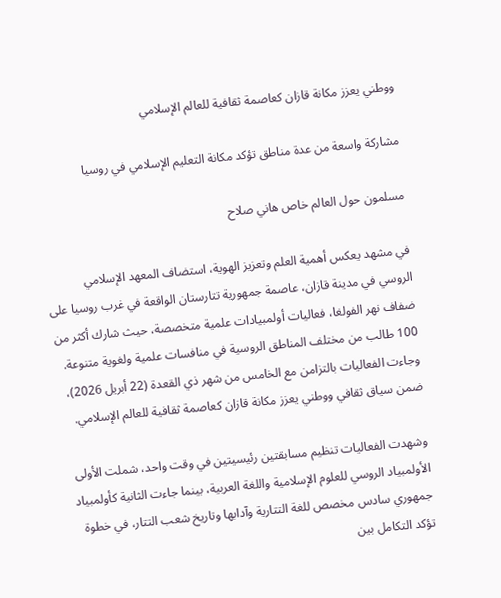ووطني يعزز مكانة قازان كعاصمة ثقافية للعالم الإسلامي

مشاركة واسعة من عدة مناطق تؤكد مكانة التعليم الإسلامي في روسيا

مسلمون حول العالم خاص هاني صلاح

في مشهد يعكس أهمية العلم وتعزيز الهوية، استضاف المعهد الإسلامي الروسي في مدينة قازان، عاصمة جمهورية تتارستان الواقعة في غرب روسيا على ضفاف نهر الفولغا، فعاليات أولمبيادات علمية متخصصة، حيث شارك أكثر من 100 طالب من مختلف المناطق الروسية في منافسات علمية ولغوية متنوعة. وجاءت الفعاليات بالتزامن مع الخامس من شهر ذي القعدة (22 أبريل 2026)، ضمن سياق ثقافي ووطني يعزز مكانة قازان كعاصمة ثقافية للعالم الإسلامي.

وشهدت الفعاليات تنظيم مسابقتين رئيسيتين في وقت واحد، شملت الأولى الأولمبياد الروسي للعلوم الإسلامية واللغة العربية، بينما جاءت الثانية كأولمبياد جمهوري سادس مخصص للغة التتارية وآدابها وتاريخ شعب التتار، في خطوة تؤكد التكامل بين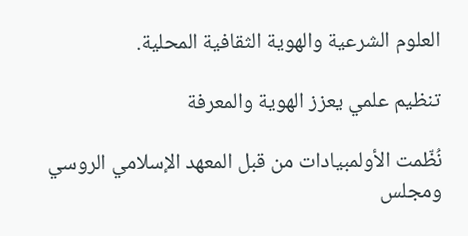العلوم الشرعية والهوية الثقافية المحلية.

تنظيم علمي يعزز الهوية والمعرفة

نُظّمت الأولمبيادات من قبل المعهد الإسلامي الروسي ومجلس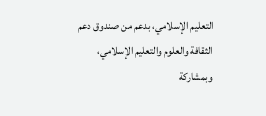التعليم الإسلامي، بدعم من صندوق دعم الثقافة والعلوم والتعليم الإسلامي، وبمشاركة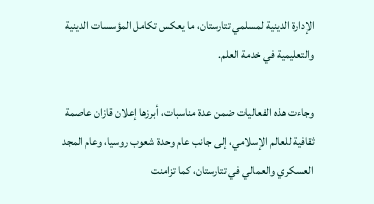الإدارة الدينية لمسلمي تتارستان، ما يعكس تكامل المؤسسات الدينية والتعليمية في خدمة العلم.

وجاءت هذه الفعاليات ضمن عدة مناسبات، أبرزها إعلان قازان عاصمة ثقافية للعالم الإسلامي، إلى جانب عام وحدة شعوب روسيا، وعام المجد العسكري والعمالي في تتارستان، كما تزامنت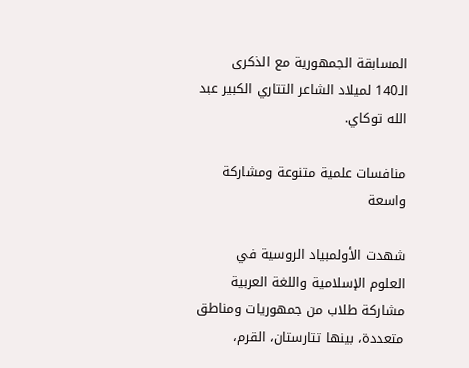المسابقة الجمهورية مع الذكرى الـ140 لميلاد الشاعر التتاري الكبير عبد الله توكاي.

منافسات علمية متنوعة ومشاركة واسعة

شهدت الأولمبياد الروسية في العلوم الإسلامية واللغة العربية مشاركة طلاب من جمهوريات ومناطق متعددة، بينها تتارستان، القرم،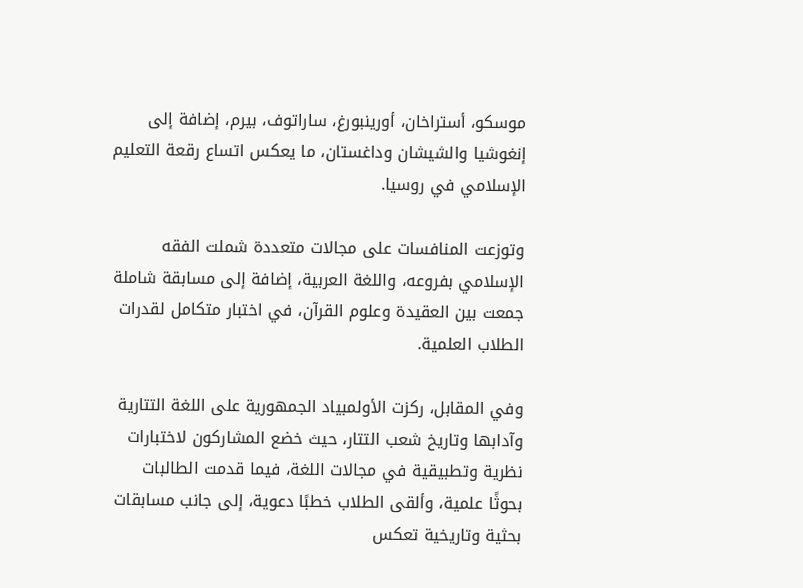موسكو، أستراخان، أورينبورغ، ساراتوف، بيرم، إضافة إلى إنغوشيا والشيشان وداغستان، ما يعكس اتساع رقعة التعليم الإسلامي في روسيا.

وتوزعت المنافسات على مجالات متعددة شملت الفقه الإسلامي بفروعه، واللغة العربية، إضافة إلى مسابقة شاملة جمعت بين العقيدة وعلوم القرآن، في اختبار متكامل لقدرات الطلاب العلمية.

وفي المقابل، ركزت الأولمبياد الجمهورية على اللغة التتارية وآدابها وتاريخ شعب التتار، حيث خضع المشاركون لاختبارات نظرية وتطبيقية في مجالات اللغة، فيما قدمت الطالبات بحوثًا علمية، وألقى الطلاب خطبًا دعوية، إلى جانب مسابقات بحثية وتاريخية تعكس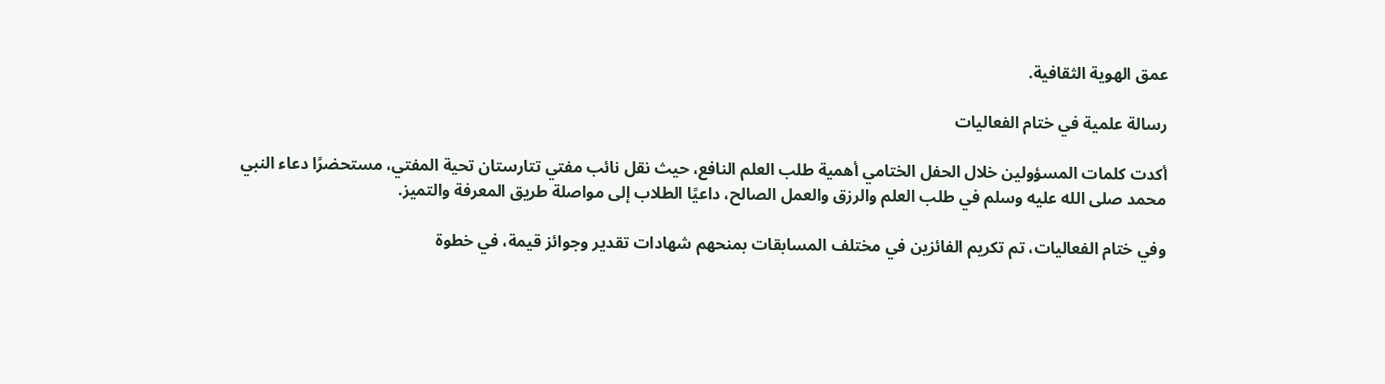عمق الهوية الثقافية.

رسالة علمية في ختام الفعاليات

أكدت كلمات المسؤولين خلال الحفل الختامي أهمية طلب العلم النافع، حيث نقل نائب مفتي تتارستان تحية المفتي، مستحضرًا دعاء النبي محمد صلى الله عليه وسلم في طلب العلم والرزق والعمل الصالح، داعيًا الطلاب إلى مواصلة طريق المعرفة والتميز.

وفي ختام الفعاليات، تم تكريم الفائزين في مختلف المسابقات بمنحهم شهادات تقدير وجوائز قيمة، في خطوة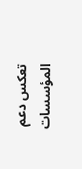تعكس دعم المؤسسات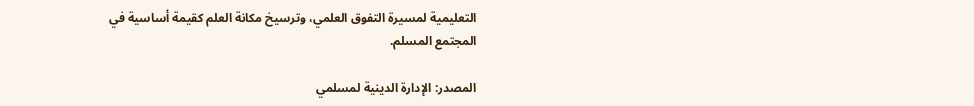التعليمية لمسيرة التفوق العلمي، وترسيخ مكانة العلم كقيمة أساسية في المجتمع المسلم.

المصدر: الإدارة الدينية لمسلمي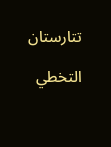تتارستان

التخطي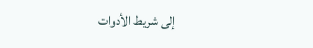إلى شريط الأدوات